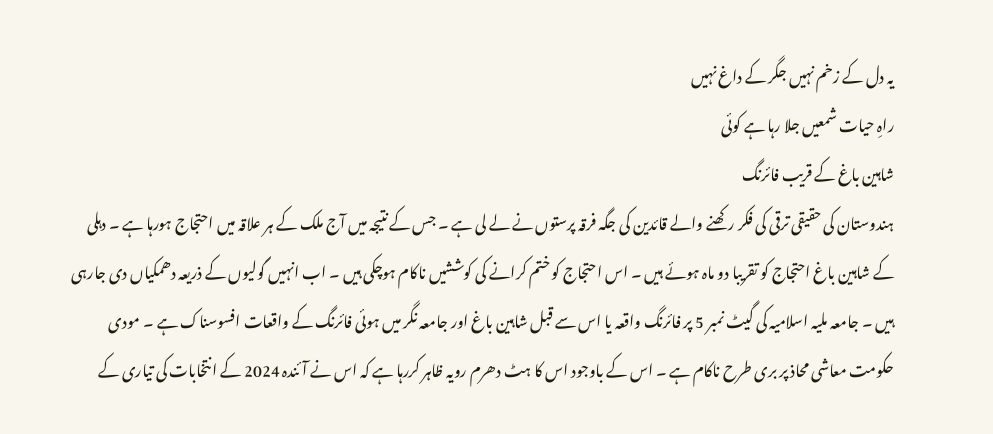یہ دل کے زخم نہیں جگر کے داغ نہیں
راہِ حیات شمعیں جلا رہا ہے کوئی
شاہین باغ کے قریب فائرنگ
ہندوستان کی حقیقی ترقی کی فکر رکھنے والے قائدین کی جگہ فرقہ پرستوں نے لے لی ہے ۔ جس کے نتیجہ میں آج ملک کے ہر علاقہ میں احتجاج ہورہا ہے ۔ دہلی کے شاہین باغ احتجاج کو تقریبا دو ماہ ہوئے ہیں ۔ اس احتجاج کو ختم کرانے کی کوششیں ناکام ہوچکی ہیں ۔ اب انہیں گولیوں کے ذریعہ دھمکیاں دی جارہی ہیں ۔ جامعہ ملیہ اسلامیہ کی گیٹ نمبر 5 پر فائرنگ واقعہ یا اس سے قبل شاہین باغ اور جامعہ نگر میں ہوئی فائرنگ کے واقعات افسوسناک ہے ۔ مودی حکومت معاشی محاذ پر بری طرح ناکام ہے ۔ اس کے باوجود اس کا ہٹ دھرم رویہ ظاہر کررہا ہے کہ اس نے آئندہ 2024 کے انتخابات کی تیاری کے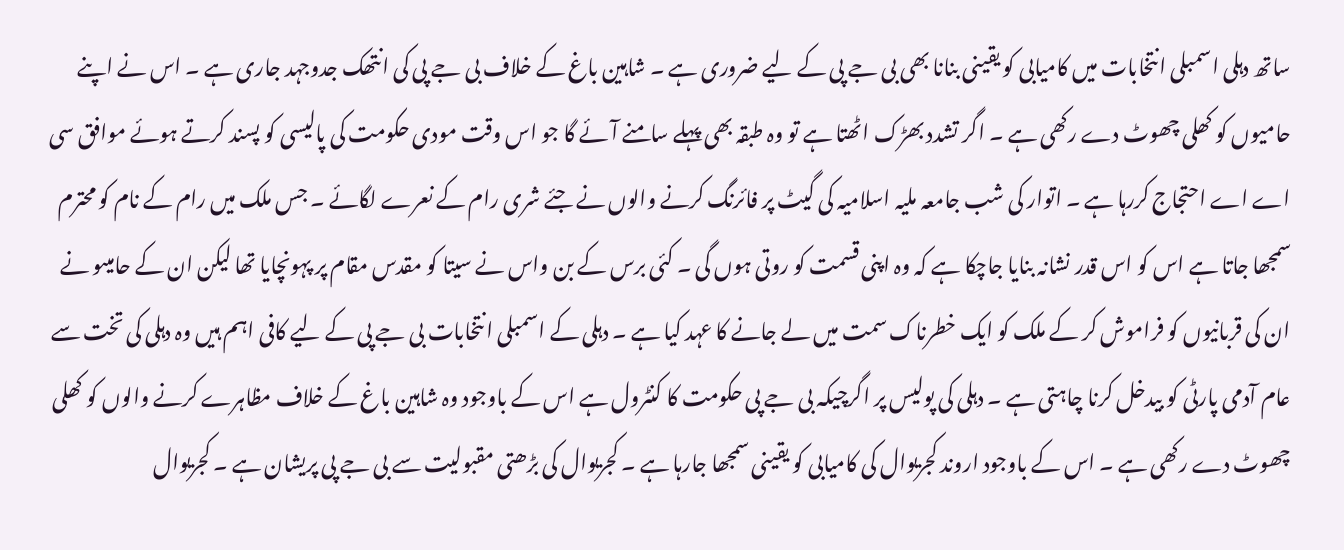ساتھ دہلی اسمبلی انتخابات میں کامیابی کو یقینی بنانا بھی بی جے پی کے لیے ضروری ہے ۔ شاہین باغ کے خلاف بی جے پی کی انتھک جدوجہد جاری ہے ۔ اس نے اپنے حامیوں کو کھلی چھوٹ دے رکھی ہے ۔ اگر تشدد بھڑک اٹھتا ہے تو وہ طبقہ بھی پہلے سامنے آئے گا جو اس وقت مودی حکومت کی پالیسی کو پسند کرتے ہوئے موافق سی اے اے احتجاج کررہا ہے ۔ اتوار کی شب جامعہ ملیہ اسلامیہ کی گیٹ پر فائرنگ کرنے والوں نے جئے شری رام کے نعرے لگائے ۔ جس ملک میں رام کے نام کو محترم سمجھا جاتا ہے اس کو اس قدر نشانہ بنایا جاچکا ہے کہ وہ اپنی قسمت کو روتی ہوں گی ۔ کئی برس کے بن واس نے سیتا کو مقدس مقام پر پہونچایا تھا لیکن ان کے حامیںو نے ان کی قربانیوں کو فراموش کر کے ملک کو ایک خطرناک سمت میں لے جانے کا عہد کیا ہے ۔ دہلی کے اسمبلی انتخابات بی جے پی کے لیے کافی اہم ہیں وہ دہلی کی تخت سے عام آدمی پارٹی کو بیدخل کرنا چاہتی ہے ۔ دہلی کی پولیس پر اگرچیکہ بی جے پی حکومت کا کنٹرول ہے اس کے باوجود وہ شاہین باغ کے خلاف مظاہرے کرنے والوں کو کھلی چھوٹ دے رکھی ہے ۔ اس کے باوجود اروند کجریوال کی کامیابی کو یقینی سمجھا جارہا ہے ۔ کجریوال کی بڑھتی مقبولیت سے بی جے پی پریشان ہے ۔ کجریوال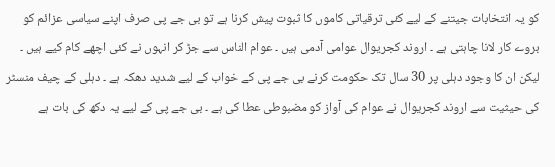کو یہ انتخابات جیتنے کے لیے کئی ترقیاتی کاموں کا ثبوت پیش کرنا ہے تو بی جے پی صرف اپنے سیاسی عزائم کو بروے کار لانا چاہتی ہے ۔ اروند کجریوال عوامی آدمی ہیں ۔ عوام الناس سے جڑ کر انہوں نے کئی اچھے کام کیے ہیں ۔ لیکن ان کا وجود دہلی پر 30 سال تک حکومت کرنے بی جے پی کے خواب کے لیے شدید دھکہ ہے ۔ دہلی کے چیف منسٹر کی حیثیت سے اروند کجریوال نے عوام کی آواز کو مضبوطی عطا کی ہے ۔ بی جے پی کے لیے یہ دکھ کی بات ہے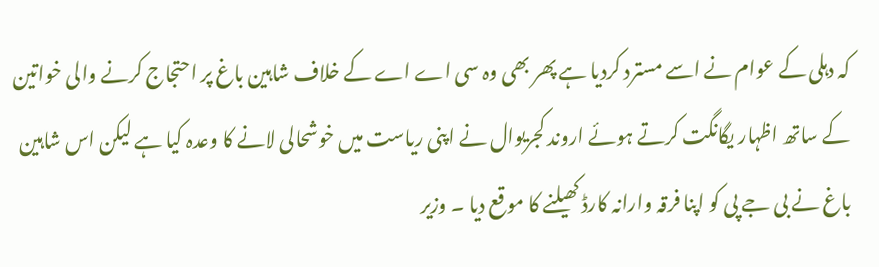کہ دہلی کے عوام نے اسے مسترد کردیا ہے پھر بھی وہ سی اے اے کے خلاف شاہین باغ پر احتجاج کرنے والی خواتین کے ساتھ اظہار یگانگت کرتے ہوئے اروند کجریوال نے اپنی ریاست میں خوشحالی لانے کا وعدہ کیا ہے لیکن اس شاہین باغ نے بی جے پی کو اپنا فرقہ وارانہ کارڈ کھیلنے کا موقع دیا ۔ وزیر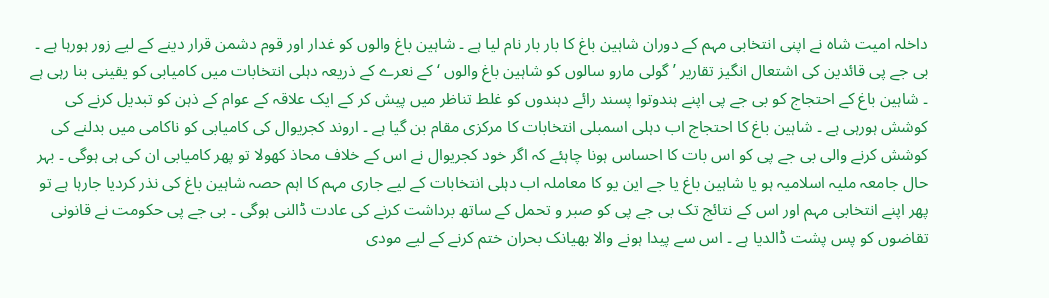داخلہ امیت شاہ نے اپنی انتخابی مہم کے دوران شاہین باغ کا بار بار نام لیا ہے ۔ شاہین باغ والوں کو غدار اور قوم دشمن قرار دینے کے لیے زور ہورہا ہے ۔ بی جے پی قائدین کی اشتعال انگیز تقاریر ’ گولی مارو سالوں کو شاہین باغ والوں ‘ کے نعرے کے ذریعہ دہلی انتخابات میں کامیابی کو یقینی بنا رہی ہے ۔ شاہین باغ کے احتجاج کو بی جے پی اپنے ہندوتوا پسند رائے دہندوں کو غلط تناظر میں پیش کر کے ایک علاقہ کے عوام کے ذہن کو تبدیل کرنے کی کوشش ہورہی ہے ۔ شاہین باغ کا احتجاج اب دہلی اسمبلی انتخابات کا مرکزی مقام بن گیا ہے ۔ اروند کجریوال کی کامیابی کو ناکامی میں بدلنے کی کوشش کرنے والی بی جے پی کو اس بات کا احساس ہونا چاہئے کہ اگر خود کجریوال نے اس کے خلاف محاذ کھولا تو پھر کامیابی ان کی ہی ہوگی ۔ بہر حال جامعہ ملیہ اسلامیہ ہو یا شاہین باغ یا جے این یو کا معاملہ اب دہلی انتخابات کے لیے جاری مہم کا اہم حصہ شاہین باغ کی نذر کردیا جارہا ہے تو پھر اپنے انتخابی مہم اور اس کے نتائج تک بی جے پی کو صبر و تحمل کے ساتھ برداشت کرنے کی عادت ڈالنی ہوگی ۔ بی جے پی حکومت نے قانونی تقاضوں کو پس پشت ڈالدیا ہے ۔ اس سے پیدا ہونے والا بھیانک بحران ختم کرنے کے لیے مودی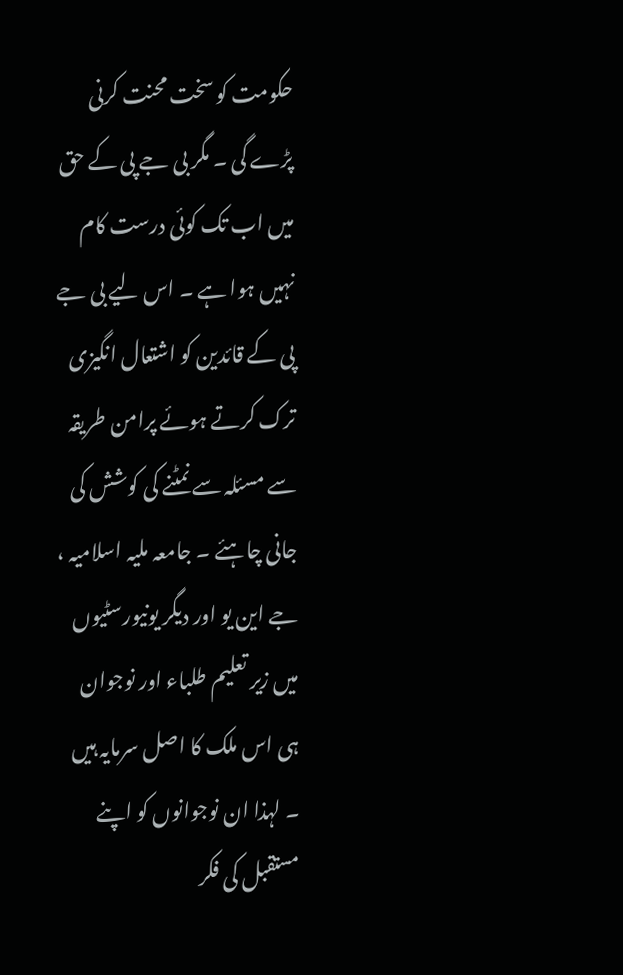حکومت کو سخت محنت کرنی پڑے گی ۔ مگر بی جے پی کے حق میں اب تک کوئی درست کام نہیں ہوا ہے ۔ اس لیے بی جے پی کے قائدین کو اشتعال انگیزی ترک کرتے ہوئے پرامن طریقہ سے مسئلہ سے نمٹنے کی کوشش کی جانی چاہئے ۔ جامعہ ملیہ اسلامیہ ، جے این یو اور دیگر یونیورسٹیوں میں زیر تعلیم طلباء اور نوجوان ہی اس ملک کا اصل سرمایہ ہیں ۔ لہذا ان نوجوانوں کو اپنے مستقبل کی فکر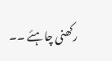رکھنی چاہئے ۔۔